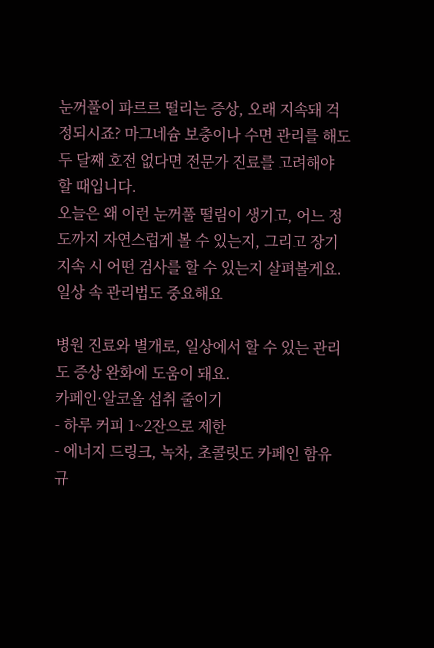눈꺼풀이 파르르 떨리는 증상, 오래 지속돼 걱정되시죠? 마그네슘 보충이나 수면 관리를 해도 두 달째 호전 없다면 전문가 진료를 고려해야 할 때입니다.
오늘은 왜 이런 눈꺼풀 떨림이 생기고, 어느 정도까지 자연스럽게 볼 수 있는지, 그리고 장기 지속 시 어떤 검사를 할 수 있는지 살펴볼게요.
일상 속 관리법도 중요해요

병원 진료와 별개로, 일상에서 할 수 있는 관리도 증상 완화에 도움이 돼요.
카페인·알코올 섭취 줄이기
- 하루 커피 1~2잔으로 제한
- 에너지 드링크, 녹차, 초콜릿도 카페인 함유
규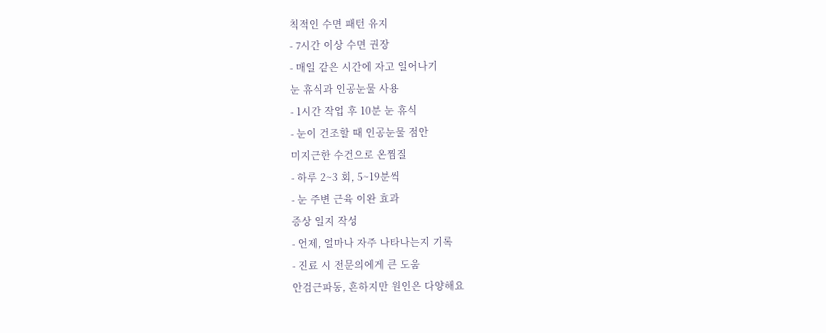칙적인 수면 패턴 유지
- 7시간 이상 수면 권장
- 매일 같은 시간에 자고 일어나기
눈 휴식과 인공눈물 사용
- 1시간 작업 후 10분 눈 휴식
- 눈이 건조할 때 인공눈물 점안
미지근한 수건으로 온찜질
- 하루 2~3 회, 5~19분씩
- 눈 주변 근육 이완 효과
증상 일지 작성
- 언제, 얼마나 자주 나타나는지 기록
- 진료 시 전문의에게 큰 도움
안검근파동, 흔하지만 원인은 다양해요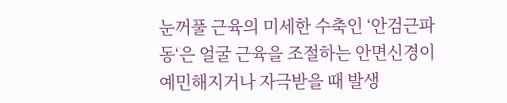눈꺼풀 근육의 미세한 수축인 ‘안검근파동‘은 얼굴 근육을 조절하는 안면신경이 예민해지거나 자극받을 때 발생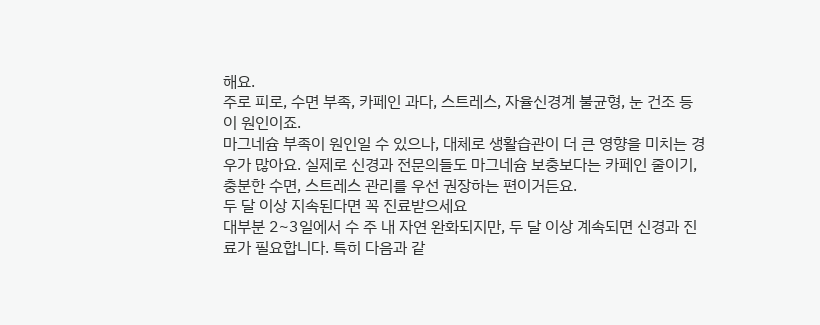해요.
주로 피로, 수면 부족, 카페인 과다, 스트레스, 자율신경계 불균형, 눈 건조 등이 원인이죠.
마그네슘 부족이 원인일 수 있으나, 대체로 생활습관이 더 큰 영향을 미치는 경우가 많아요. 실제로 신경과 전문의들도 마그네슘 보충보다는 카페인 줄이기, 충분한 수면, 스트레스 관리를 우선 권장하는 편이거든요.
두 달 이상 지속된다면 꼭 진료받으세요
대부분 2~3일에서 수 주 내 자연 완화되지만, 두 달 이상 계속되면 신경과 진료가 필요합니다. 특히 다음과 같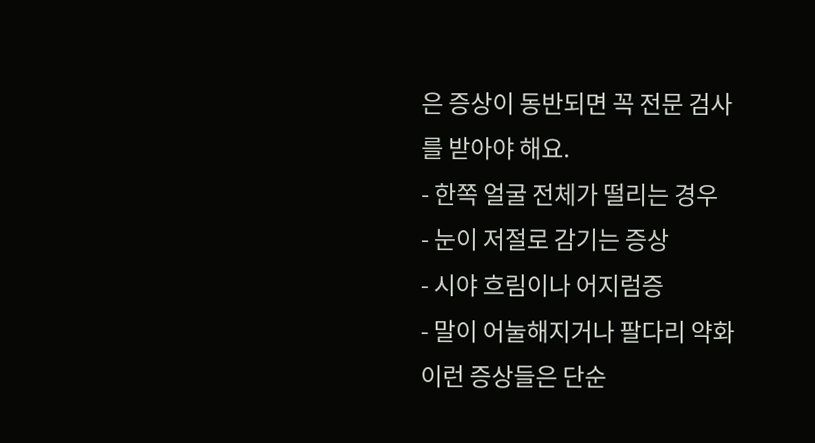은 증상이 동반되면 꼭 전문 검사를 받아야 해요.
- 한쪽 얼굴 전체가 떨리는 경우
- 눈이 저절로 감기는 증상
- 시야 흐림이나 어지럼증
- 말이 어눌해지거나 팔다리 약화
이런 증상들은 단순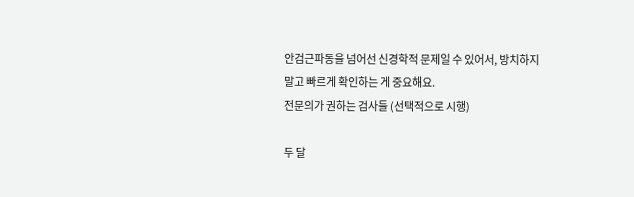안검근파동을 넘어선 신경학적 문제일 수 있어서, 방치하지 말고 빠르게 확인하는 게 중요해요.
전문의가 권하는 검사들 (선택적으로 시행)

두 달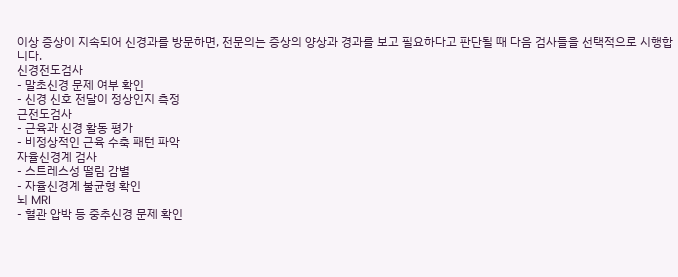이상 증상이 지속되어 신경과를 방문하면, 전문의는 증상의 양상과 경과를 보고 필요하다고 판단될 때 다음 검사들을 선택적으로 시행합니다.
신경전도검사
- 말초신경 문제 여부 확인
- 신경 신호 전달이 정상인지 측정
근전도검사
- 근육과 신경 활동 평가
- 비정상적인 근육 수축 패턴 파악
자율신경계 검사
- 스트레스성 떨림 감별
- 자율신경계 불균형 확인
뇌 MRI
- 혈관 압박 등 중추신경 문제 확인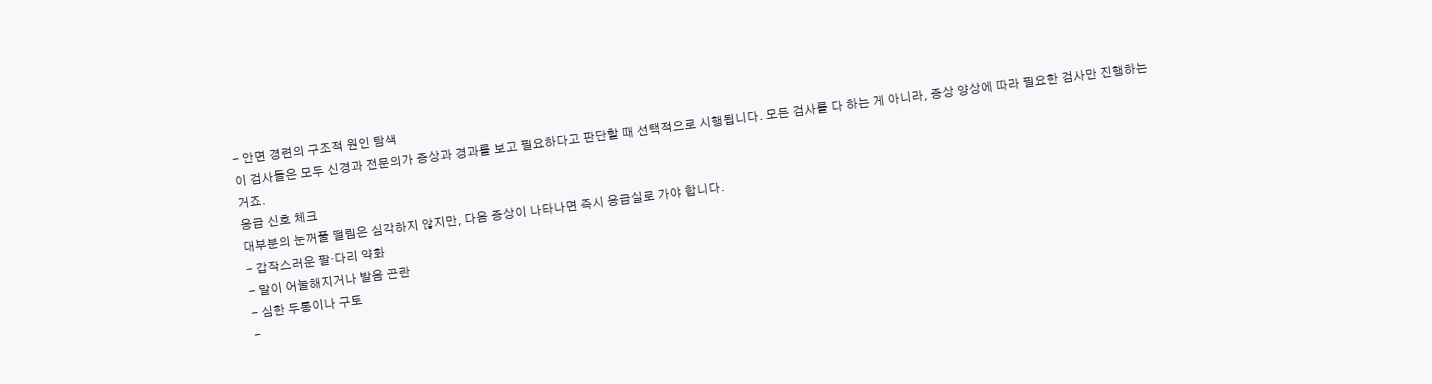- 안면 경련의 구조적 원인 탐색
이 검사들은 모두 신경과 전문의가 증상과 경과를 보고 필요하다고 판단할 때 선택적으로 시행됩니다. 모든 검사를 다 하는 게 아니라, 증상 양상에 따라 필요한 검사만 진행하는 거죠.
응급 신호 체크
대부분의 눈꺼풀 떨림은 심각하지 않지만, 다음 증상이 나타나면 즉시 응급실로 가야 합니다.
- 갑작스러운 팔·다리 약화
- 말이 어눌해지거나 발음 곤란
- 심한 두통이나 구토
-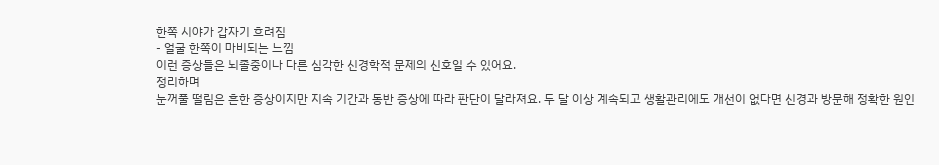한쪽 시야가 갑자기 흐려짐
- 얼굴 한쪽이 마비되는 느낌
이런 증상들은 뇌졸중이나 다른 심각한 신경학적 문제의 신호일 수 있어요.
정리하며
눈꺼풀 떨림은 흔한 증상이지만 지속 기간과 동반 증상에 따라 판단이 달라져요. 두 달 이상 계속되고 생활관리에도 개선이 없다면 신경과 방문해 정확한 원인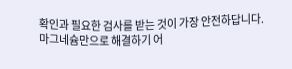확인과 필요한 검사를 받는 것이 가장 안전하답니다.
마그네슘만으로 해결하기 어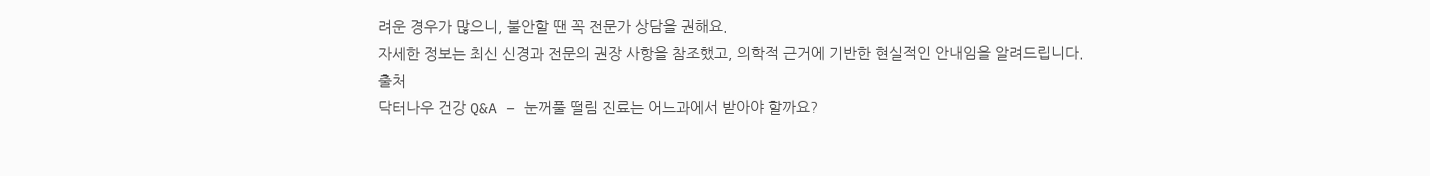려운 경우가 많으니, 불안할 땐 꼭 전문가 상담을 권해요.
자세한 정보는 최신 신경과 전문의 권장 사항을 참조했고, 의학적 근거에 기반한 현실적인 안내임을 알려드립니다.
출처
닥터나우 건강 Q&A – 눈꺼풀 떨림 진료는 어느과에서 받아야 할까요?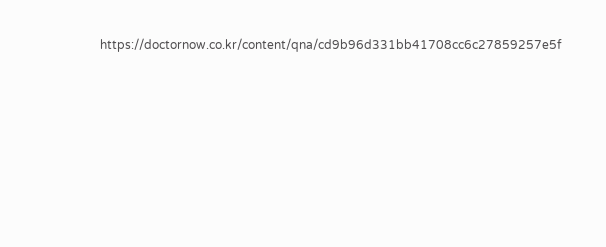https://doctornow.co.kr/content/qna/cd9b96d331bb41708cc6c27859257e5f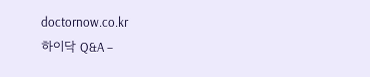doctornow.co.kr
하이닥 Q&A –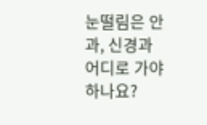눈떨림은 안과, 신경과 어디로 가야 하나요?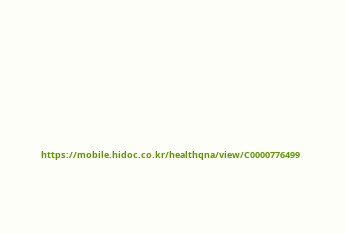https://mobile.hidoc.co.kr/healthqna/view/C0000776499